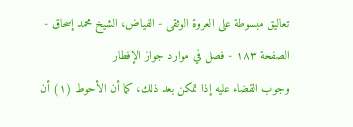تعاليق مبسوطة على العروة الوثقى - الفياض، الشيخ محمد إسحاق - الصفحة ١٨٣ - فصل في موارد جواز الإفطار
وجوب القضاء عليه إذا تمكن بعد ذلك، كما أن الأحوط (١) أن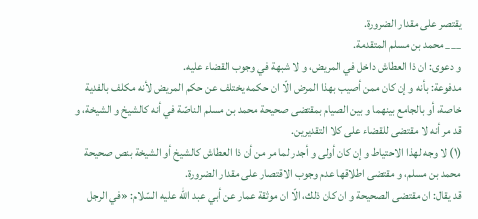يقتصر على مقدار الضرورة.
___ محمد بن مسلم المتقدمة.
و دعوى: ان ذا العطاش داخل في المريض، و لا شبهة في وجوب القضاء عليه.
مدفوعة: بأنه و إن كان ممن أصيب بهذا المرض الّا ان حكمه يختلف عن حكم المريض لأنه مكلف بالفدية خاصة، أو بالجامع بينهما و بين الصيام بمقتضى صحيحة محمد بن مسلم الناصّة في أنه كالشيخ و الشيخة، و قد مر أنه لا مقتضى للقضاء على كلا التقديرين.
(١) لا وجه لهذا الاحتياط و إن كان أولى و أجدر لما مر من أن ذا العطاش كالشيخ أو الشيخة بنص صحيحة محمد بن مسلم، و مقتضى اطلاقها عدم وجوب الاقتصار على مقدار الضرورة.
قد يقال: ان مقتضى الصحيحة و ان كان ذلك، الّا ان موثقة عمار عن أبي عبد اللّه عليه السّلام: «في الرجل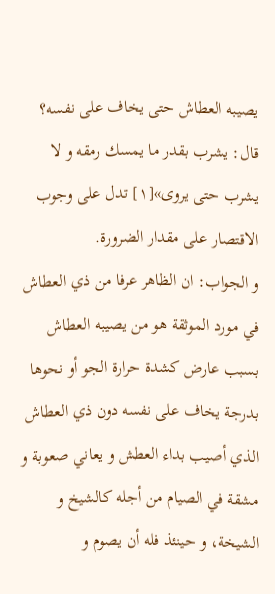يصيبه العطاش حتى يخاف على نفسه؟ قال: يشرب بقدر ما يمسك رمقه و لا يشرب حتى يروى»[١] تدل على وجوب الاقتصار على مقدار الضرورة.
و الجواب: ان الظاهر عرفا من ذي العطاش في مورد الموثقة هو من يصيبه العطاش بسبب عارض كشدة حرارة الجو أو نحوها بدرجة يخاف على نفسه دون ذي العطاش الذي أصيب بداء العطش و يعاني صعوبة و مشقة في الصيام من أجله كالشيخ و الشيخة، و حينئذ فله أن يصوم و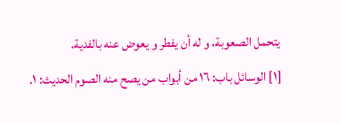يتحمل الصعوبة، و له أن يفطر و يعوض عنه بالفدية.
[١] الوسائل باب: ١٦ من أبواب من يصح منه الصوم الحديث: ١.